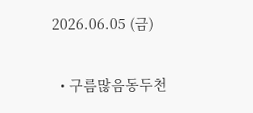2026.06.05 (금)

  • 구름많음동두천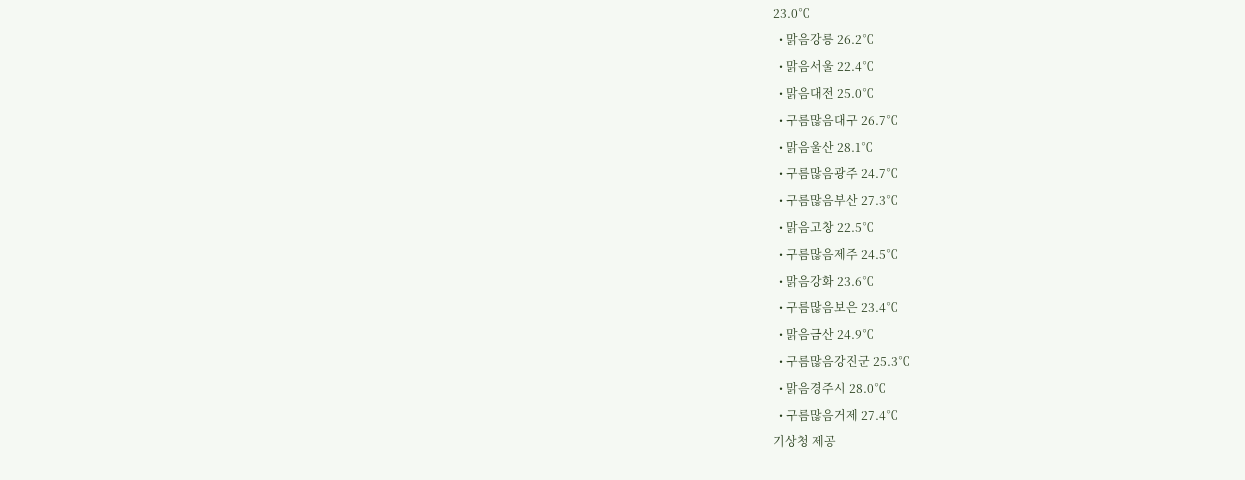23.0℃
  • 맑음강릉 26.2℃
  • 맑음서울 22.4℃
  • 맑음대전 25.0℃
  • 구름많음대구 26.7℃
  • 맑음울산 28.1℃
  • 구름많음광주 24.7℃
  • 구름많음부산 27.3℃
  • 맑음고창 22.5℃
  • 구름많음제주 24.5℃
  • 맑음강화 23.6℃
  • 구름많음보은 23.4℃
  • 맑음금산 24.9℃
  • 구름많음강진군 25.3℃
  • 맑음경주시 28.0℃
  • 구름많음거제 27.4℃
기상청 제공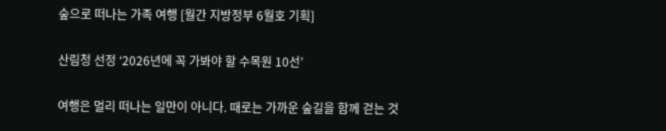숲으로 떠나는 가족 여행 [월간 지방정부 6월호 기획]

산림청 선정 ‘2026년에 꼭 가봐야 할 수목원 10선’

여행은 멀리 떠나는 일만이 아니다. 때로는 가까운 숲길을 함께 걷는 것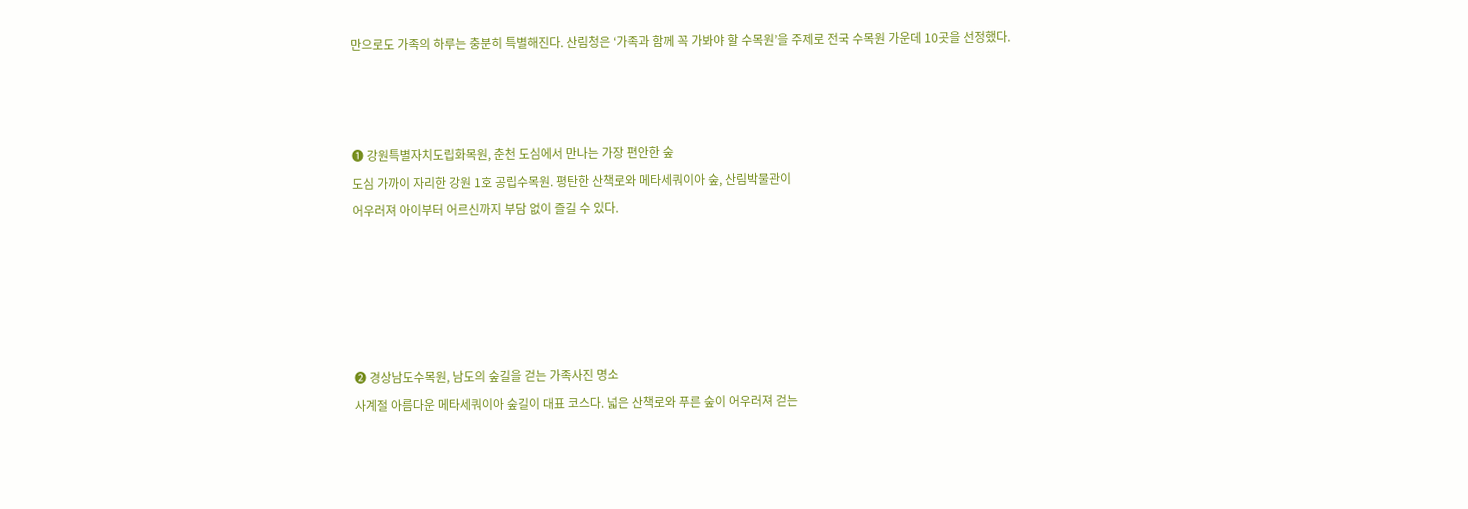만으로도 가족의 하루는 충분히 특별해진다. 산림청은 ‘가족과 함께 꼭 가봐야 할 수목원’을 주제로 전국 수목원 가운데 10곳을 선정했다.



➊ 강원특별자치도립화목원, 춘천 도심에서 만나는 가장 편안한 숲
도심 가까이 자리한 강원 1호 공립수목원. 평탄한 산책로와 메타세쿼이아 숲, 산림박물관이
어우러져 아이부터 어르신까지 부담 없이 즐길 수 있다.





➋ 경상남도수목원, 남도의 숲길을 걷는 가족사진 명소
사계절 아름다운 메타세쿼이아 숲길이 대표 코스다. 넓은 산책로와 푸른 숲이 어우러져 걷는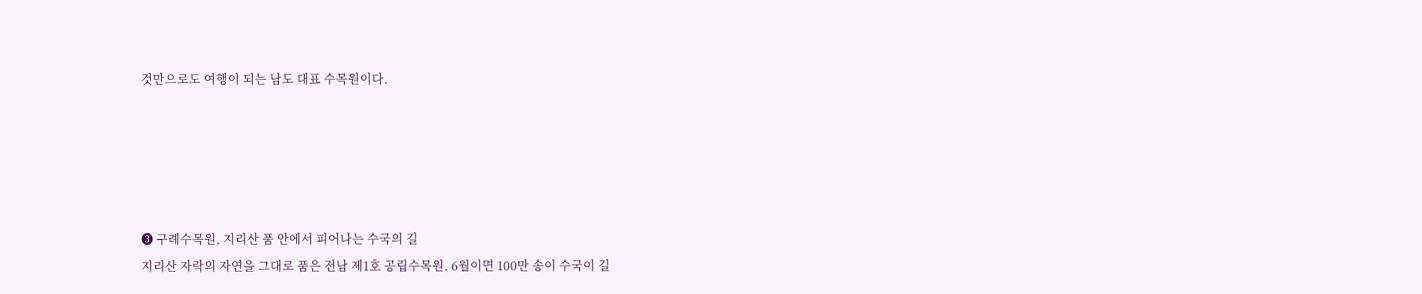것만으로도 여행이 되는 남도 대표 수목원이다.





➌ 구례수목원, 지리산 품 안에서 피어나는 수국의 길
지리산 자락의 자연을 그대로 품은 전남 제1호 공립수목원. 6월이면 100만 송이 수국이 길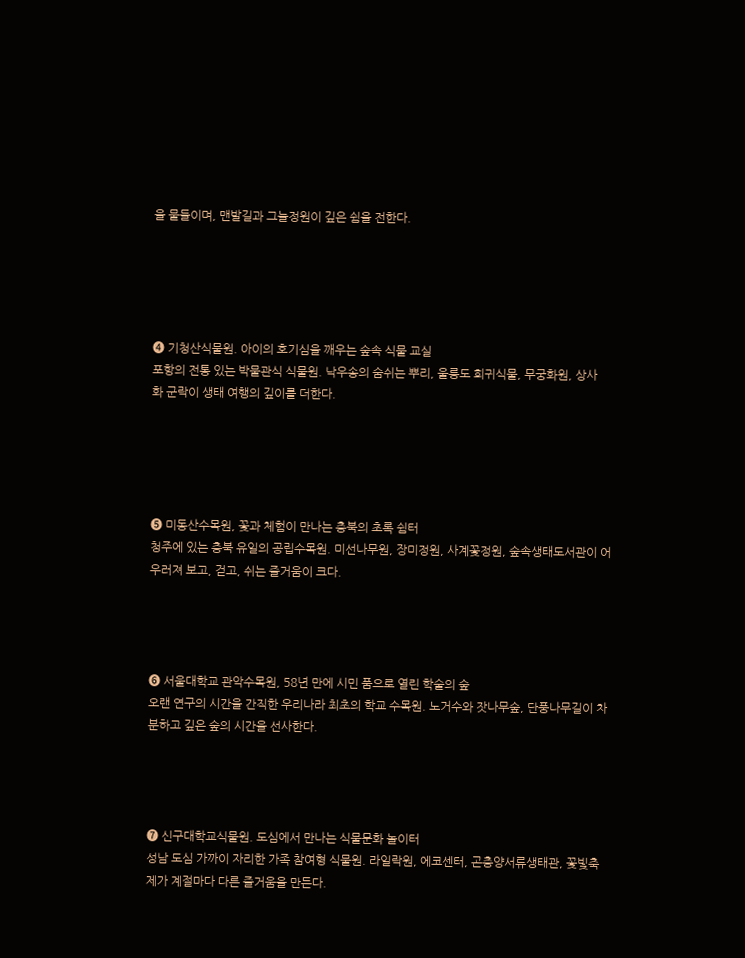을 물들이며, 맨발길과 그늘정원이 깊은 쉼을 전한다.





➍ 기청산식물원. 아이의 호기심을 깨우는 숲속 식물 교실
포항의 전통 있는 박물관식 식물원. 낙우송의 숨쉬는 뿌리, 울릉도 희귀식물, 무궁화원, 상사
화 군락이 생태 여행의 깊이를 더한다.





➎ 미동산수목원, 꽃과 체험이 만나는 충북의 초록 쉼터
청주에 있는 충북 유일의 공립수목원. 미선나무원, 장미정원, 사계꽃정원, 숲속생태도서관이 어우러져 보고, 걷고, 쉬는 즐거움이 크다.




➏ 서울대학교 관악수목원, 58년 만에 시민 품으로 열린 학술의 숲
오랜 연구의 시간을 간직한 우리나라 최초의 학교 수목원. 노거수와 잣나무숲, 단풍나무길이 차분하고 깊은 숲의 시간을 선사한다.




➐ 신구대학교식물원. 도심에서 만나는 식물문화 놀이터
성남 도심 가까이 자리한 가족 참여형 식물원. 라일락원, 에코센터, 곤충양서류생태관, 꽃빛축제가 계절마다 다른 즐거움을 만든다.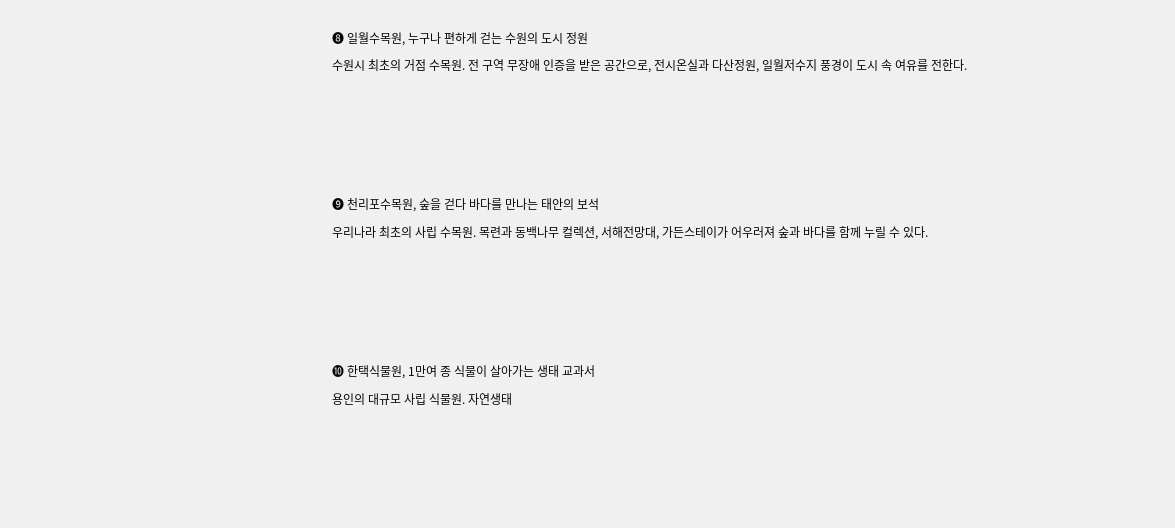➑ 일월수목원, 누구나 편하게 걷는 수원의 도시 정원
수원시 최초의 거점 수목원. 전 구역 무장애 인증을 받은 공간으로, 전시온실과 다산정원, 일월저수지 풍경이 도시 속 여유를 전한다.




➒ 천리포수목원, 숲을 걷다 바다를 만나는 태안의 보석
우리나라 최초의 사립 수목원. 목련과 동백나무 컬렉션, 서해전망대, 가든스테이가 어우러져 숲과 바다를 함께 누릴 수 있다.




➓ 한택식물원, 1만여 종 식물이 살아가는 생태 교과서
용인의 대규모 사립 식물원. 자연생태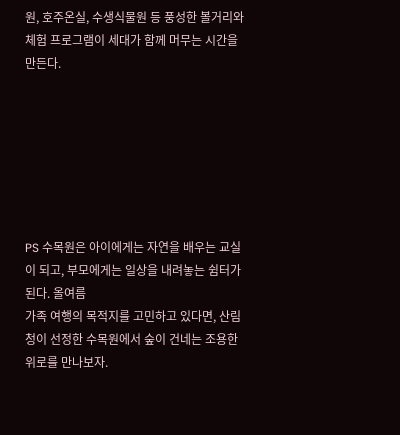원, 호주온실, 수생식물원 등 풍성한 볼거리와 체험 프로그램이 세대가 함께 머무는 시간을 만든다.







PS 수목원은 아이에게는 자연을 배우는 교실이 되고, 부모에게는 일상을 내려놓는 쉼터가 된다. 올여름
가족 여행의 목적지를 고민하고 있다면, 산림청이 선정한 수목원에서 숲이 건네는 조용한 위로를 만나보자.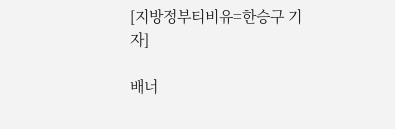[지방정부티비유=한승구 기자]

배너